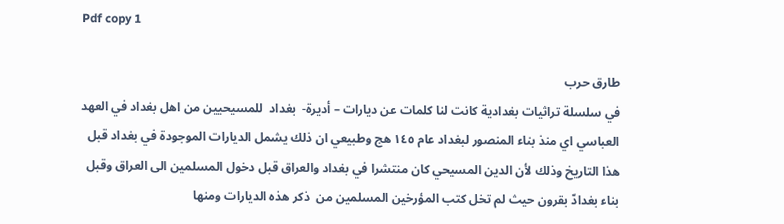Pdf copy 1

طارق حرب
في سلسلة تراثيات بغدادية كانت لنا كلمات عن ديارات – أديرة-  بغداد  للمسيحيين من اهل بغداد في العهد العباسي اي منذ بناء المنصور لبغداد عام ١٤٥ هج وطبيعي ان ذلك يشمل الديارات الموجودة في بغداد قبل هذا التاريخ وذلك لأن الدين المسيحي كان منتشرا في بغداد والعراق قبل دخول المسلمين الى العراق وقبل بناء بغدادّ بقرون حيث لم تخل كتب المؤرخين المسلمين من  ذكر هذه الديارات ومنها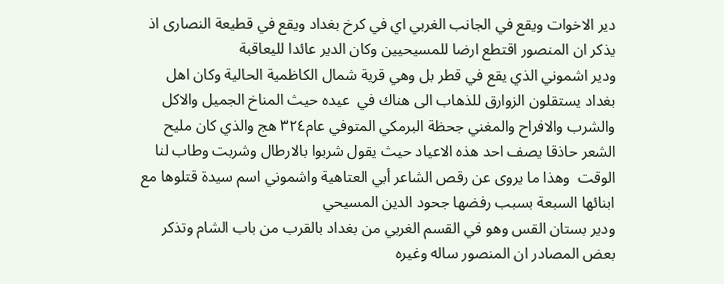دير الاخوات ويقع في الجانب الغربي اي في كرخ بغداد ويقع في قطيعة النصارى اذ يذكر ان المنصور اقتطع ارضا للمسيحيين وكان الدير عائدا لليعاقبة
ودير اشموني الذي يقع في قطر بل وهي قرية شمال الكاظمية الحالية وكان اهل بغداد يستقلون الزوارق للذهاب الى هناك في  عيده حيث المناخ الجميل والاكل والشرب والافراح والمغني جحظة البرمكي المتوفي عام٣٢٤ هج والذي كان مليح الشعر حاذقا يصف احد هذه الاعياد حيث يقول شربوا بالارطال وشربت وطاب لنا الوقت  وهذا ما يروى عن رقص الشاعر أبي العتاهية واشموني اسم سيدة قتلوها مع ابنائها السبعة بسبب رفضها جحود الدين المسيحي
ودير بستان القس وهو في القسم الغربي من بغداد بالقرب من باب الشام وتذكر بعض المصادر ان المنصور ساله وغيره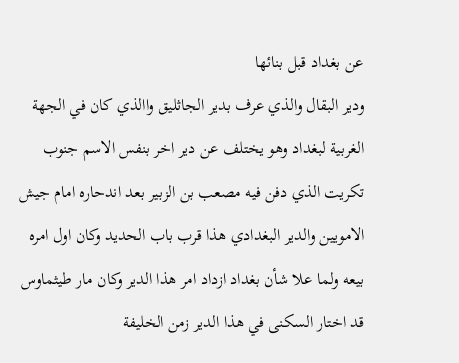عن بغداد قبل بنائها
ودير البقال والذي عرف بدير الجاثليق واالذي كان في الجهة الغربية لبغداد وهو يختلف عن دير اخر بنفس الاسم جنوب تكريت الذي دفن فيه مصعب بن الزبير بعد اندحاره امام جيش الامويين والدير البغدادي هذا قرب باب الحديد وكان اول امره بيعه ولما علا شأن بغداد ازداد امر هذا الدير وكان مار طيثماوس قد اختار السكنى في هذا الدير زمن الخليفة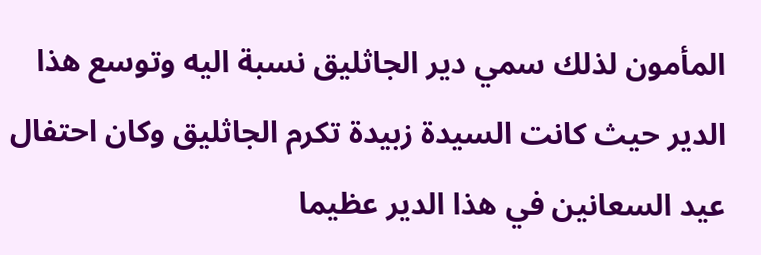المأمون لذلك سمي دير الجاثليق نسبة اليه وتوسع هذا الدير حيث كانت السيدة زبيدة تكرم الجاثليق وكان احتفال عيد السعانين في هذا الدير عظيما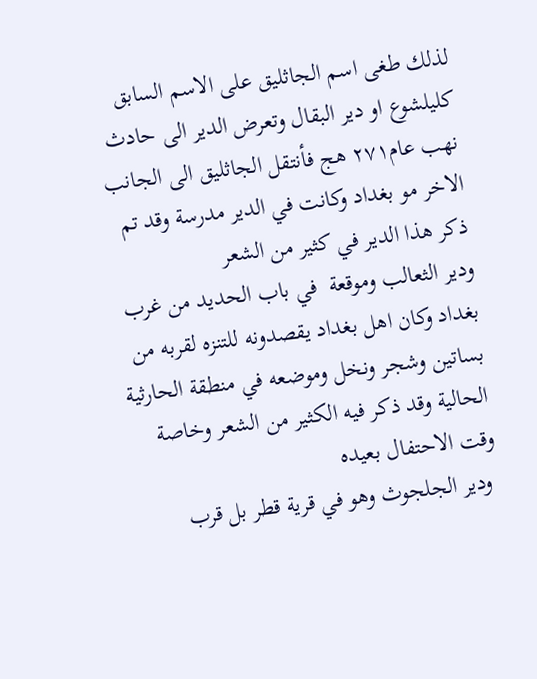لذلك طغى اسم الجاثليق على الاسم السابق كليلشوع او دير البقال وتعرض الدير الى حادث نهب عام٢٧١ هج فأنتقل الجاثليق الى الجانب الاخر مو بغداد وكانت في الدير مدرسة وقد تم ذكر هذا الدير في كثير من الشعر
ودير الثعالب وموقعة  في باب الحديد من غرب بغداد وكان اهل بغداد يقصدونه للتنزه لقربه من بساتين وشجر ونخل وموضعه في منطقة الحارثية الحالية وقد ذكر فيه الكثير من الشعر وخاصة وقت الاحتفال بعيده
 ودير الجلجوث وهو في قرية قطر بل قرب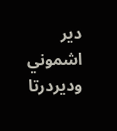دير اشموني
وديردرتا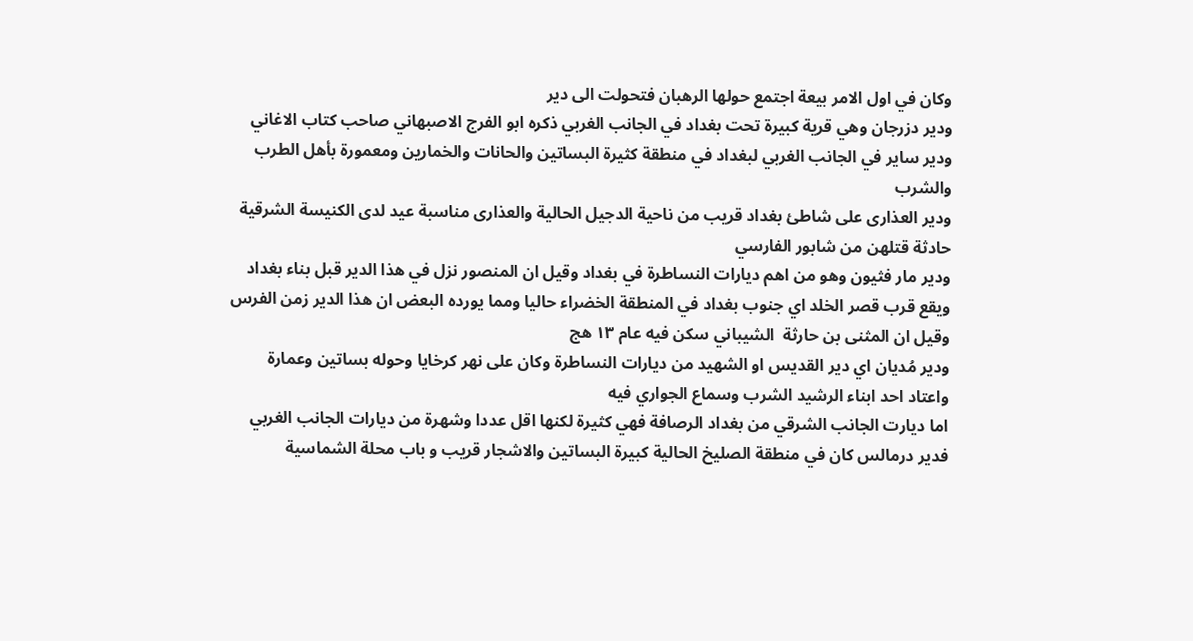وكان في اول الامر بيعة اجتمع حولها الرهبان فتحولت الى دير
ودير دزرجان وهي قرية كبيرة تحت بغداد في الجانب الغربي ذكره ابو الفرج الاصبهاني صاحب كتاب الاغاني
ودير ساير في الجانب الغربي لبغداد في منطقة كثيرة البساتين والحانات والخمارين ومعمورة بأهل الطرب والشرب
ودير العذارى على شاطئ بغداد قريب من ناحية الدجيل الحالية والعذارى مناسبة عيد لدى الكنيسة الشرقية  حادثة قتلهن من شابور الفارسي
ودير مار فثيون وهو من اهم ديارات النساطرة في بغداد وقيل ان المنصور نزل في هذا الدير قبل بناء بغداد ويقع قرب قصر الخلد اي جنوب بغداد في المنطقة الخضراء حاليا ومما يورده البعض ان هذا الدير زمن الفرس وقيل ان المثنى بن حارثة  الشيباني سكن فيه عام ١٣ هج
ودير مُديان اي دير القديس او الشهيد من ديارات النساطرة وكان على نهر كرخايا وحوله بساتين وعمارة واعتاد احد ابناء الرشيد الشرب وسماع الجواري فيه
اما ديارت الجانب الشرقي من بغداد الرصافة فهي كثيرة لكنها اقل عددا وشهرة من ديارات الجانب الغربي فدير درمالس كان في منطقة الصليخ الحالية كبيرة البساتين والاشجار قريب و باب محلة الشماسية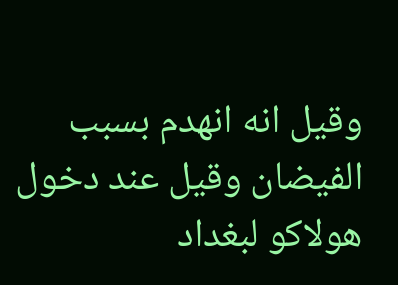وقيل انه انهدم بسبب الفيضان وقيل عند دخول هولاكو لبغداد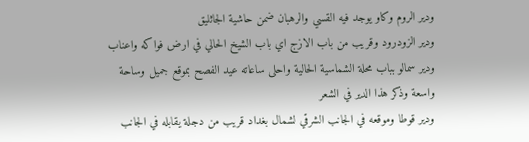ودير الروم وكاو يوجد فيه القسي والرهبان ضمن حاشية الجاثليق
ودير الزودرود وقريب من باب الازج اي باب الشيخ الحالي في ارض فواكه واعناب
ودير سمالو بباب محلة الشماسية الحالية واحلى ساعاته عيد الفصح بموقع جميل وساحة واسعة وذكر هذا الدير في الشعر
ودير قوطا وموقعه في الجانب الشرقي لشمال بغداد قريب من دجلة يقابله في الجانب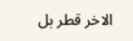الاخر قطر بل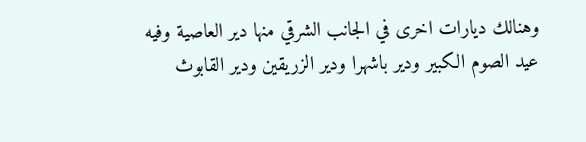وهنالك ديارات اخرى في الجانب الشرقي منها دير العاصية وفيه عيد الصوم الكبير ودير باشهرا ودير الزريقين ودير القابوث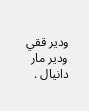ودير ققي ودير مار دانيال .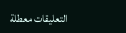التعليقات معطلة